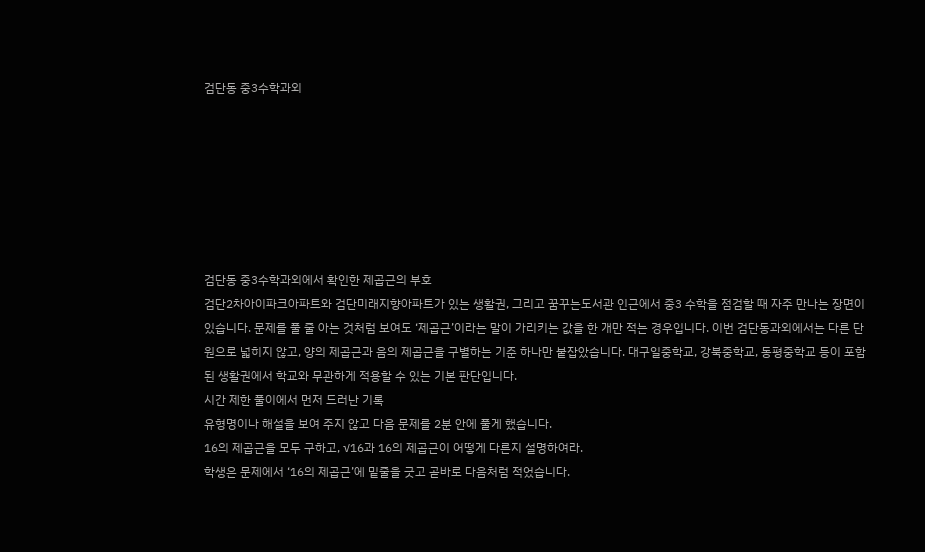검단동 중3수학과외







검단동 중3수학과외에서 확인한 제곱근의 부호
검단2차아이파크아파트와 검단미래지향아파트가 있는 생활권, 그리고 꿈꾸는도서관 인근에서 중3 수학을 점검할 때 자주 만나는 장면이 있습니다. 문제를 풀 줄 아는 것처럼 보여도 ‘제곱근’이라는 말이 가리키는 값을 한 개만 적는 경우입니다. 이번 검단동과외에서는 다른 단원으로 넓히지 않고, 양의 제곱근과 음의 제곱근을 구별하는 기준 하나만 붙잡았습니다. 대구일중학교, 강북중학교, 동평중학교 등이 포함된 생활권에서 학교와 무관하게 적용할 수 있는 기본 판단입니다.
시간 제한 풀이에서 먼저 드러난 기록
유형명이나 해설을 보여 주지 않고 다음 문제를 2분 안에 풀게 했습니다.
16의 제곱근을 모두 구하고, √16과 16의 제곱근이 어떻게 다른지 설명하여라.
학생은 문제에서 ‘16의 제곱근’에 밑줄을 긋고 곧바로 다음처럼 적었습니다.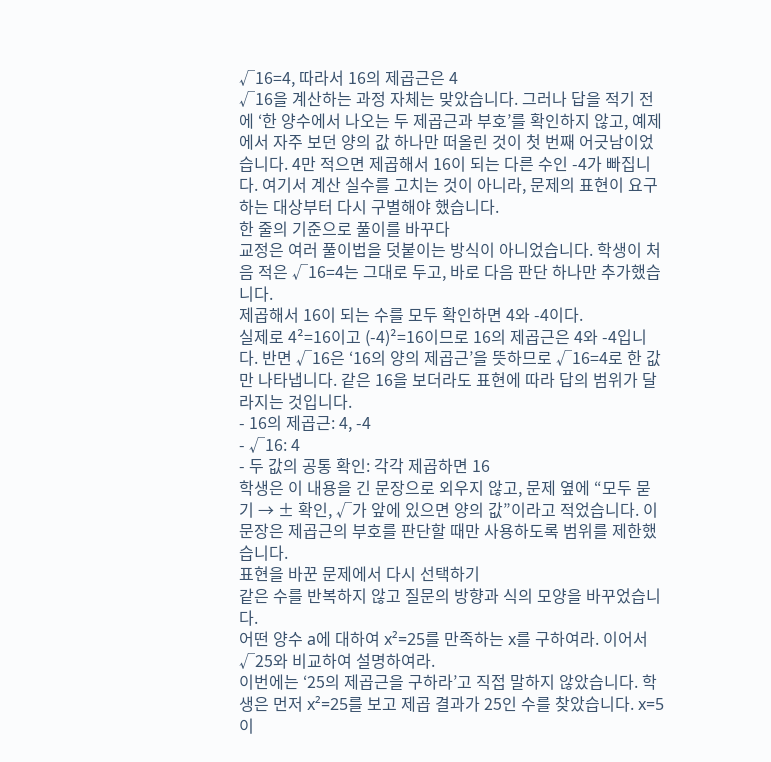√16=4, 따라서 16의 제곱근은 4
√16을 계산하는 과정 자체는 맞았습니다. 그러나 답을 적기 전에 ‘한 양수에서 나오는 두 제곱근과 부호’를 확인하지 않고, 예제에서 자주 보던 양의 값 하나만 떠올린 것이 첫 번째 어긋남이었습니다. 4만 적으면 제곱해서 16이 되는 다른 수인 -4가 빠집니다. 여기서 계산 실수를 고치는 것이 아니라, 문제의 표현이 요구하는 대상부터 다시 구별해야 했습니다.
한 줄의 기준으로 풀이를 바꾸다
교정은 여러 풀이법을 덧붙이는 방식이 아니었습니다. 학생이 처음 적은 √16=4는 그대로 두고, 바로 다음 판단 하나만 추가했습니다.
제곱해서 16이 되는 수를 모두 확인하면 4와 -4이다.
실제로 4²=16이고 (-4)²=16이므로 16의 제곱근은 4와 -4입니다. 반면 √16은 ‘16의 양의 제곱근’을 뜻하므로 √16=4로 한 값만 나타냅니다. 같은 16을 보더라도 표현에 따라 답의 범위가 달라지는 것입니다.
- 16의 제곱근: 4, -4
- √16: 4
- 두 값의 공통 확인: 각각 제곱하면 16
학생은 이 내용을 긴 문장으로 외우지 않고, 문제 옆에 “모두 묻기 → ± 확인, √가 앞에 있으면 양의 값”이라고 적었습니다. 이 문장은 제곱근의 부호를 판단할 때만 사용하도록 범위를 제한했습니다.
표현을 바꾼 문제에서 다시 선택하기
같은 수를 반복하지 않고 질문의 방향과 식의 모양을 바꾸었습니다.
어떤 양수 a에 대하여 x²=25를 만족하는 x를 구하여라. 이어서 √25와 비교하여 설명하여라.
이번에는 ‘25의 제곱근을 구하라’고 직접 말하지 않았습니다. 학생은 먼저 x²=25를 보고 제곱 결과가 25인 수를 찾았습니다. x=5이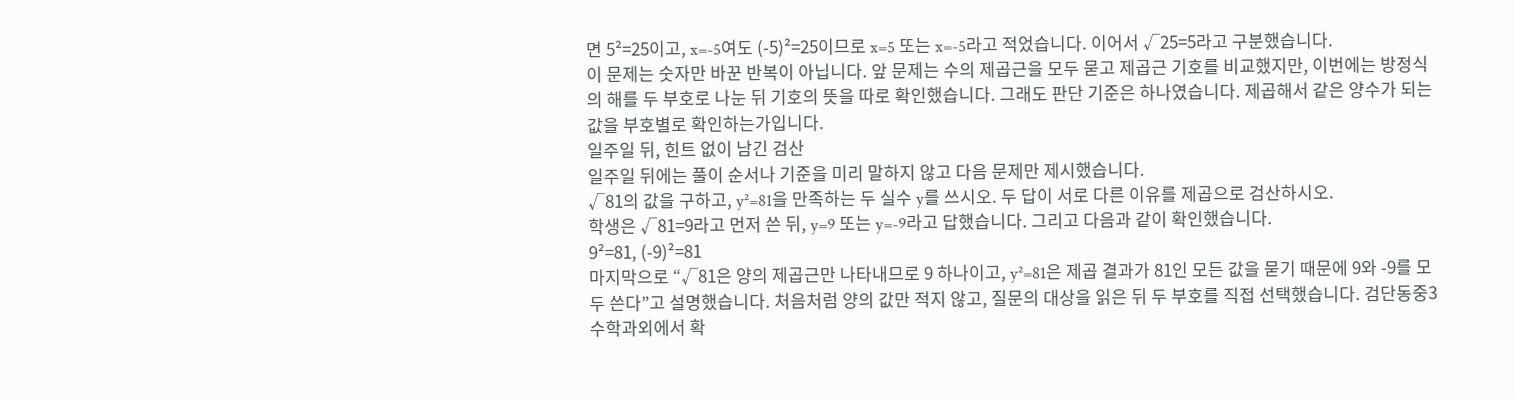면 5²=25이고, x=-5여도 (-5)²=25이므로 x=5 또는 x=-5라고 적었습니다. 이어서 √25=5라고 구분했습니다.
이 문제는 숫자만 바꾼 반복이 아닙니다. 앞 문제는 수의 제곱근을 모두 묻고 제곱근 기호를 비교했지만, 이번에는 방정식의 해를 두 부호로 나눈 뒤 기호의 뜻을 따로 확인했습니다. 그래도 판단 기준은 하나였습니다. 제곱해서 같은 양수가 되는 값을 부호별로 확인하는가입니다.
일주일 뒤, 힌트 없이 남긴 검산
일주일 뒤에는 풀이 순서나 기준을 미리 말하지 않고 다음 문제만 제시했습니다.
√81의 값을 구하고, y²=81을 만족하는 두 실수 y를 쓰시오. 두 답이 서로 다른 이유를 제곱으로 검산하시오.
학생은 √81=9라고 먼저 쓴 뒤, y=9 또는 y=-9라고 답했습니다. 그리고 다음과 같이 확인했습니다.
9²=81, (-9)²=81
마지막으로 “√81은 양의 제곱근만 나타내므로 9 하나이고, y²=81은 제곱 결과가 81인 모든 값을 묻기 때문에 9와 -9를 모두 쓴다”고 설명했습니다. 처음처럼 양의 값만 적지 않고, 질문의 대상을 읽은 뒤 두 부호를 직접 선택했습니다. 검단동중3수학과외에서 확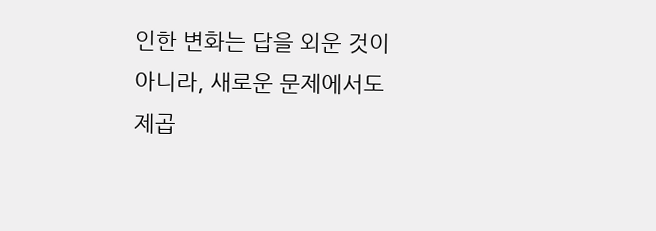인한 변화는 답을 외운 것이 아니라, 새로운 문제에서도 제곱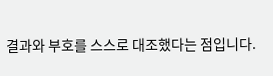결과와 부호를 스스로 대조했다는 점입니다.